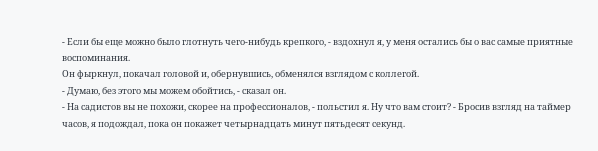- Если бы еще можно было глотнуть чего-нибудь крепкого, - вздохнул я, у меня остались бы о вас самые приятные воспоминания.
Он фыркнул, покачал головой и, обернувшись, обменялся взглядом с коллегой.
- Думаю, без этого мы можем обойтись, - сказал он.
- На садистов вы не похожи, скорее на профессионалов, - польстил я. Ну что вам стоит? - Бросив взгляд на таймер часов, я подождал, пока он покажет четырнадцать минут пятьдесят секунд.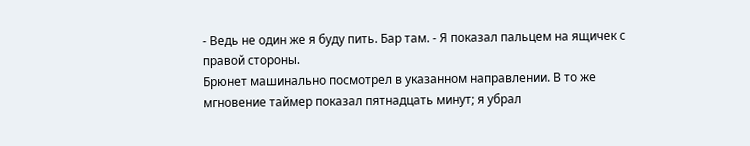- Ведь не один же я буду пить. Бар там. - Я показал пальцем на ящичек с правой стороны.
Брюнет машинально посмотрел в указанном направлении. В то же мгновение таймер показал пятнадцать минут; я убрал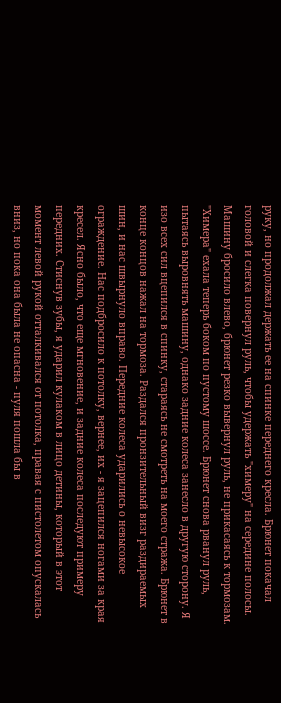руку, но продолжал держать ее на спинке переднего кресла. Брюнет покачал головой и слегка повернул руль, чтобы удержать "химеру" на середине полосы. Машину бросило влево, брюнет резко вывернул руль, не прикасаясь к тормозам. "Химера" ехала теперь боком по пустому шоссе. Брюнет снова рванул руль, пытаясь выровнять машину, однако задние колеса занесло в другую сторону. Я изо всех сил вцепился в спинку, стараясь не смотреть на моего стража. Брюнет в конце концов нажал на тормоза. Раздался пронзительный визг раздираемых шин, и нас швырнуло вправо. Передние колеса ударились о невысокое ограждение. Нас подбросило к потолку, вернее, их - я зацепился ногами за края кресел. Ясно было, что еще мгновение, и задние колеса последуют примеру передних. Стиснув зубы, я ударил кулаком в лицо детины, который в этот момент левой рукой отталкивался от потолка, правая с пистолетом опускалась вниз, но пока она была не опасна - пуля пошла бы в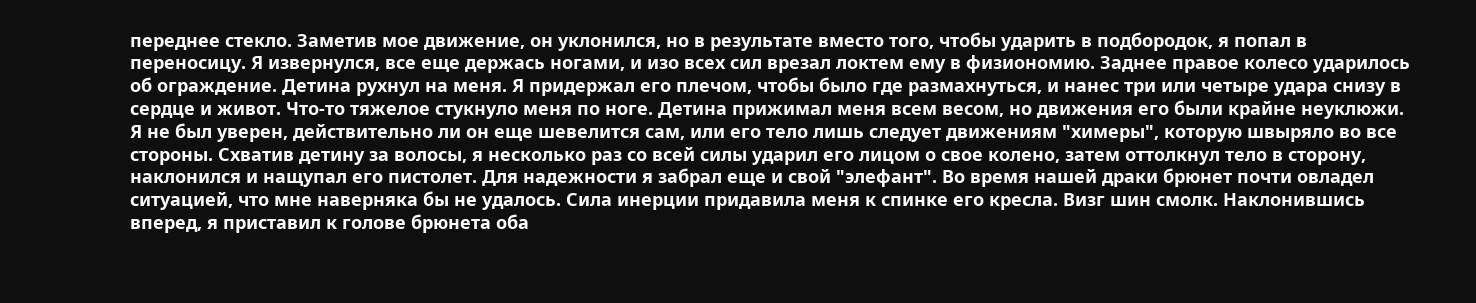переднее стекло. Заметив мое движение, он уклонился, но в результате вместо того, чтобы ударить в подбородок, я попал в переносицу. Я извернулся, все еще держась ногами, и изо всех сил врезал локтем ему в физиономию. Заднее правое колесо ударилось об ограждение. Детина рухнул на меня. Я придержал его плечом, чтобы было где размахнуться, и нанес три или четыре удара снизу в сердце и живот. Что-то тяжелое стукнуло меня по ноге. Детина прижимал меня всем весом, но движения его были крайне неуклюжи. Я не был уверен, действительно ли он еще шевелится сам, или его тело лишь следует движениям "химеры", которую швыряло во все стороны. Схватив детину за волосы, я несколько раз со всей силы ударил его лицом о свое колено, затем оттолкнул тело в сторону, наклонился и нащупал его пистолет. Для надежности я забрал еще и свой "элефант". Во время нашей драки брюнет почти овладел ситуацией, что мне наверняка бы не удалось. Сила инерции придавила меня к спинке его кресла. Визг шин смолк. Наклонившись вперед, я приставил к голове брюнета оба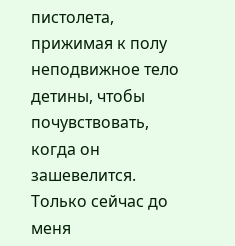пистолета, прижимая к полу неподвижное тело детины, чтобы почувствовать, когда он зашевелится. Только сейчас до меня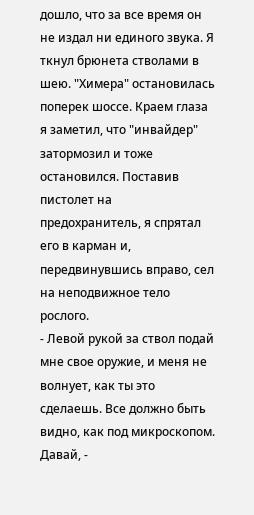дошло, что за все время он не издал ни единого звука. Я ткнул брюнета стволами в шею. "Химера" остановилась поперек шоссе. Краем глаза я заметил, что "инвайдер" затормозил и тоже остановился. Поставив пистолет на предохранитель, я спрятал его в карман и, передвинувшись вправо, сел на неподвижное тело рослого.
- Левой рукой за ствол подай мне свое оружие, и меня не волнует, как ты это сделаешь. Все должно быть видно, как под микроскопом. Давай, -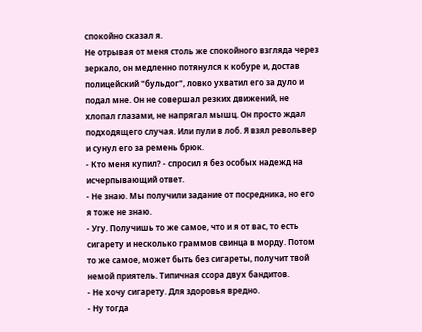спокойно сказал я.
Не отрывая от меня столь же спокойного взгляда через зеркало, он медленно потянулся к кобуре и, достав полицейский "бульдог", ловко ухватил его за дуло и подал мне. Он не совершал резких движений, не хлопал глазами, не напрягал мышц. Он просто ждал подходящего случая. Или пули в лоб. Я взял револьвер и сунул его за ремень брюк.
- Кто меня купил? - спросил я без особых надежд на исчерпывающий ответ.
- Не знаю. Мы получили задание от посредника, но его я тоже не знаю.
- Угу. Получишь то же самое, что и я от вас, то есть сигарету и несколько граммов свинца в морду. Потом то же самое, может быть без сигареты, получит твой немой приятель. Типичная ссора двух бандитов.
- Не хочу сигарету. Для здоровья вредно.
- Ну тогда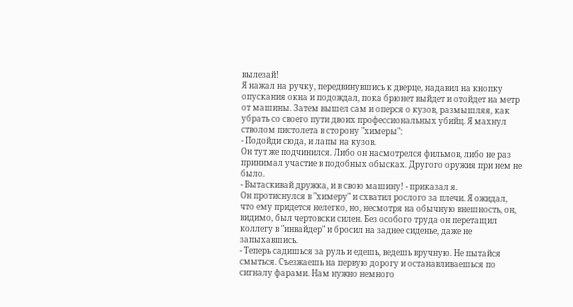вылезай!
Я нажал на ручку, передвинувшись к дверце, надавил на кнопку опускания окна и подождал, пока брюнет выйдет и отойдет на метр от машины. Затем вышел сам и оперся о кузов, размышляя, как убрать со своего пути двоих профессиональных убийц. Я махнул стволом пистолета в сторону "химеры":
- Подойди сюда, и лапы на кузов.
Он тут же подчинился. Либо он насмотрелся фильмов, либо не раз принимал участие в подобных обысках. Другого оружия при нем не было.
- Вытаскивай дружка, и в свою машину! - приказал я.
Он протиснулся в "химеру" и схватил рослого за плечи. Я ожидал, что ему придется нелегко, но, несмотря на обычную внешность, он, видимо, был чертовски силен. Без особого труда он перетащил коллегу в "инвайдер" и бросил на заднее сиденье, даже не запыхавшись.
- Теперь садишься за руль и едешь, ведешь вручную. Не пытайся смыться. Съезжаешь на первую дорогу и останавливаешься по сигналу фарами. Нам нужно немного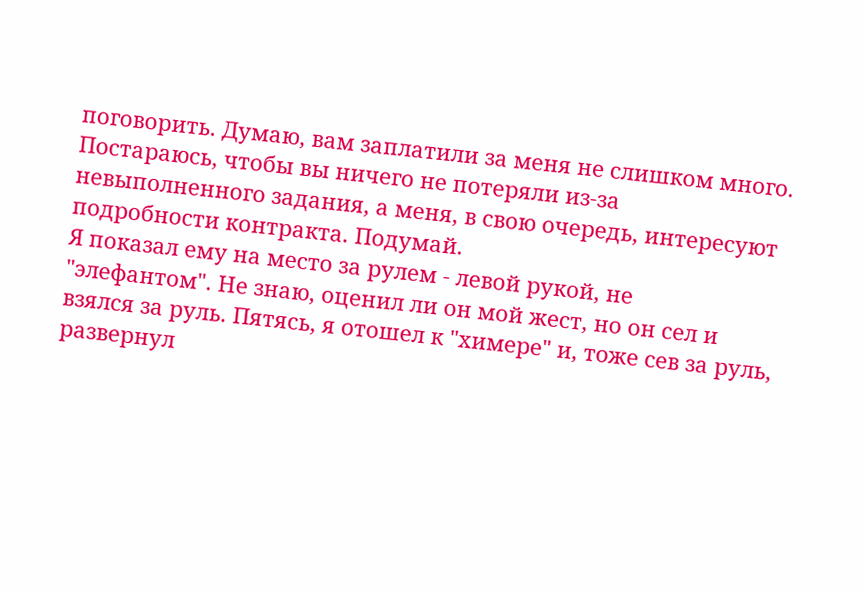поговорить. Думаю, вам заплатили за меня не слишком много. Постараюсь, чтобы вы ничего не потеряли из-за невыполненного задания, а меня, в свою очередь, интересуют подробности контракта. Подумай.
Я показал ему на место за рулем - левой рукой, не "элефантом". Не знаю, оценил ли он мой жест, но он сел и взялся за руль. Пятясь, я отошел к "химере" и, тоже сев за руль, развернул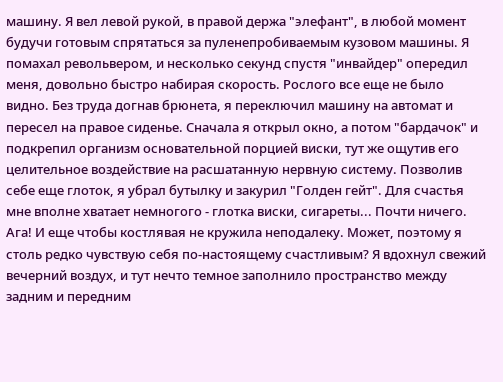машину. Я вел левой рукой, в правой держа "элефант", в любой момент будучи готовым спрятаться за пуленепробиваемым кузовом машины. Я помахал револьвером, и несколько секунд спустя "инвайдер" опередил меня, довольно быстро набирая скорость. Рослого все еще не было видно. Без труда догнав брюнета, я переключил машину на автомат и пересел на правое сиденье. Сначала я открыл окно, а потом "бардачок" и подкрепил организм основательной порцией виски, тут же ощутив его целительное воздействие на расшатанную нервную систему. Позволив себе еще глоток, я убрал бутылку и закурил "Голден гейт". Для счастья мне вполне хватает немногого - глотка виски, сигареты... Почти ничего. Aга! И еще чтобы костлявая не кружила неподалеку. Может, поэтому я столь редко чувствую себя по-настоящему счастливым? Я вдохнул свежий вечерний воздух, и тут нечто темное заполнило пространство между задним и передним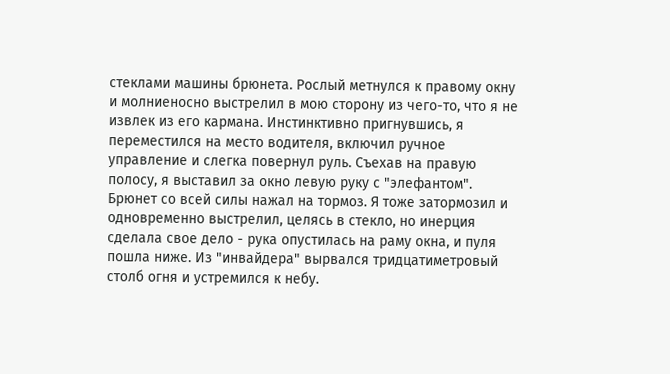стеклами машины брюнета. Рослый метнулся к правому окну и молниеносно выстрелил в мою сторону из чего-то, что я не извлек из его кармана. Инстинктивно пригнувшись, я переместился на место водителя, включил ручное управление и слегка повернул руль. Съехав на правую полосу, я выставил за окно левую руку с "элефантом". Брюнет со всей силы нажал на тормоз. Я тоже затормозил и одновременно выстрелил, целясь в стекло, но инерция сделала свое дело - рука опустилась на раму окна, и пуля пошла ниже. Из "инвайдера" вырвался тридцатиметровый столб огня и устремился к небу.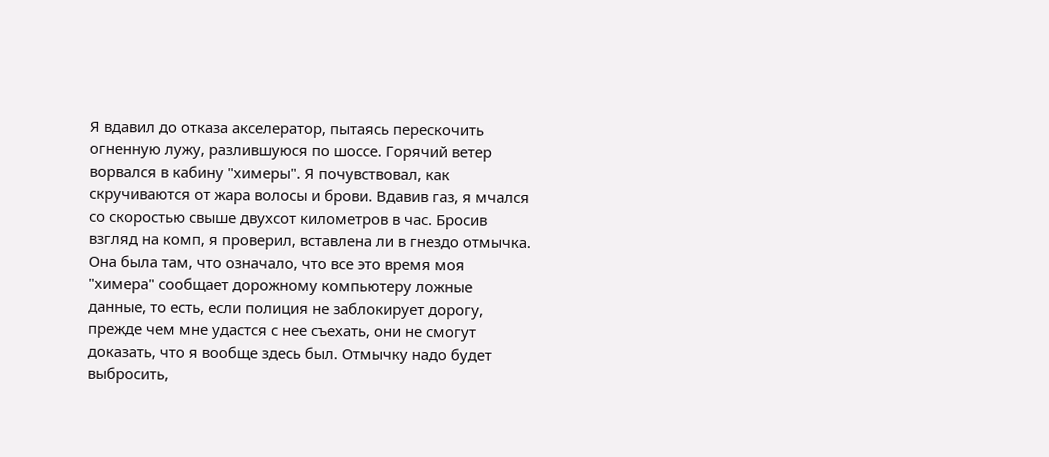Я вдавил до отказа акселератор, пытаясь перескочить огненную лужу, разлившуюся по шоссе. Горячий ветер ворвался в кабину "химеры". Я почувствовал, как скручиваются от жара волосы и брови. Вдавив газ, я мчался со скоростью свыше двухсот километров в час. Бросив взгляд на комп, я проверил, вставлена ли в гнездо отмычка. Она была там, что означало, что все это время моя "химера" сообщает дорожному компьютеру ложные данные, то есть, если полиция не заблокирует дорогу, прежде чем мне удастся с нее съехать, они не смогут доказать, что я вообще здесь был. Отмычку надо будет выбросить,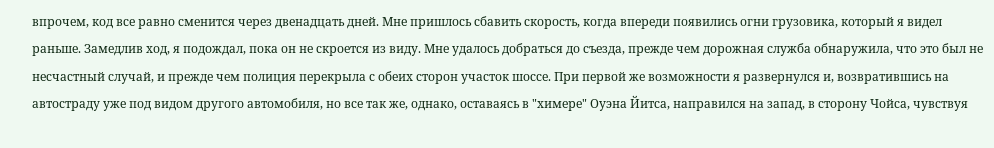впрочем, код все равно сменится через двенадцать дней. Мне пришлось сбавить скорость, когда впереди появились огни грузовика, который я видел раньше. Замедлив ход, я подождал, пока он не скроется из виду. Мне удалось добраться до съезда, прежде чем дорожная служба обнаружила, что это был не несчастный случай, и прежде чем полиция перекрыла с обеих сторон участок шоссе. При первой же возможности я развернулся и, возвратившись на автостраду уже под видом другого автомобиля, но все так же, однако, оставаясь в "химере" Оуэна Йитса, направился на запад, в сторону Чойса, чувствуя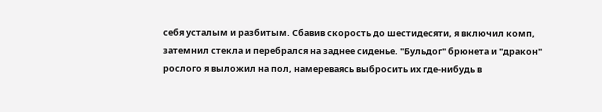себя усталым и разбитым. Сбавив скорость до шестидесяти, я включил комп, затемнил стекла и перебрался на заднее сиденье. "Бульдог" брюнета и "дракон" рослого я выложил на пол, намереваясь выбросить их где-нибудь в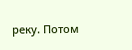реку. Потом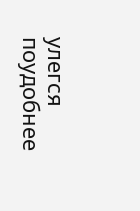улегся поудобнее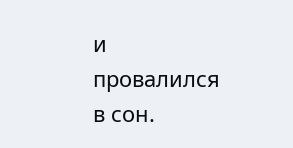и провалился в сон.